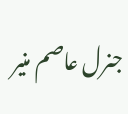جنرل عاصم منیر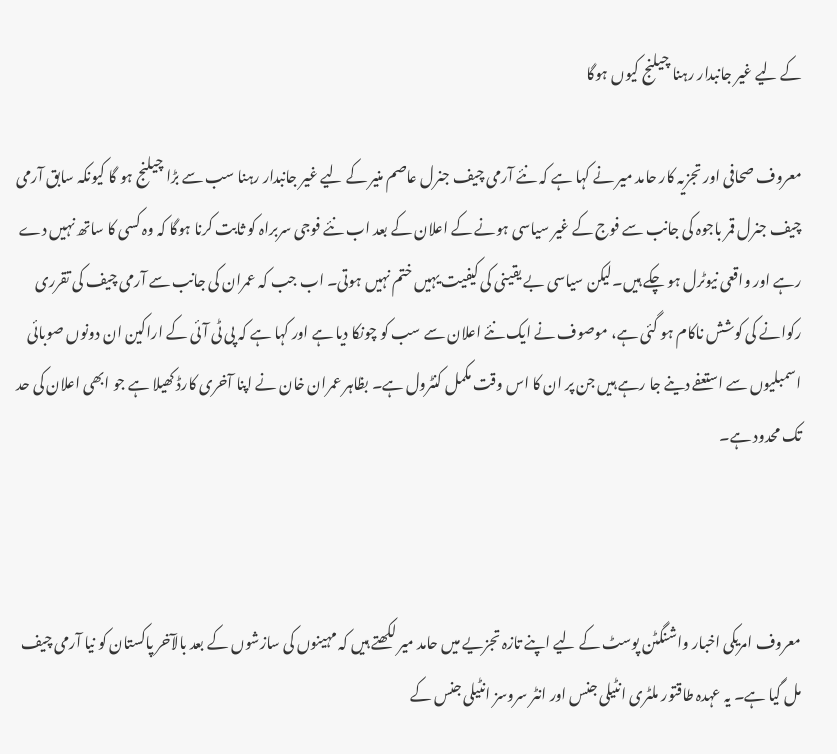کے لیے غیر جانبدار رہنا چیلنج کیوں ہوگا

معروف صحافی اور تجزیہ کار حامد میر نے کہا ہے کہ نئے آرمی چیف جنرل عاصم منیر کے لیے غیر جانبدار رہنا سب سے بڑا چیلنج ہو گا کیونکہ سابق آرمی چیف جنرل قمر باجوہ کی جانب سے فوج کے غیر سیاسی ہونے کے اعلان کے بعد اب نئے فوجی سربراہ کو ثابت کرنا ہوگا کہ وہ کسی کا ساتھ نہیں دے رہے اور واقعی نیوٹرل ہو چکے ہیں۔لیکن سیاسی بے یقینی کی کیفیت یہیں ختم نہیں ہوتی۔ اب جب کہ عمران کی جانب سے آرمی چیف کی تقرری رکوانے کی کوشش ناکام ہو گئی ہے، موصوف نے ایک نئے اعلان سے سب کو چونکا دیا ہے اور کہا ہے کہ پی ٹی آئی کے اراکین ان دونوں صوبائی اسمبلیوں سے استعفے دینے جا رہے ہیں جن پر ان کا اس وقت مکمل کنٹرول ہے۔ بظاہر عمران خان نے اپنا آخری کارڈ کھیلا ہے جو ابھی اعلان کی حد تک محدود ہے۔



معروف امریکی اخبار واشنگٹن پوسٹ کے لیے اپنے تازہ تجزیے میں حامد میر لکھتے ہیں کہ مہینوں کی سازشوں کے بعد بالآخر پاکستان کو نیا آرمی چیف مل گیا ہے۔ یہ عہدہ طاقتور ملٹری انٹیلی جنس اور انٹر سروسز انٹیلی جنس کے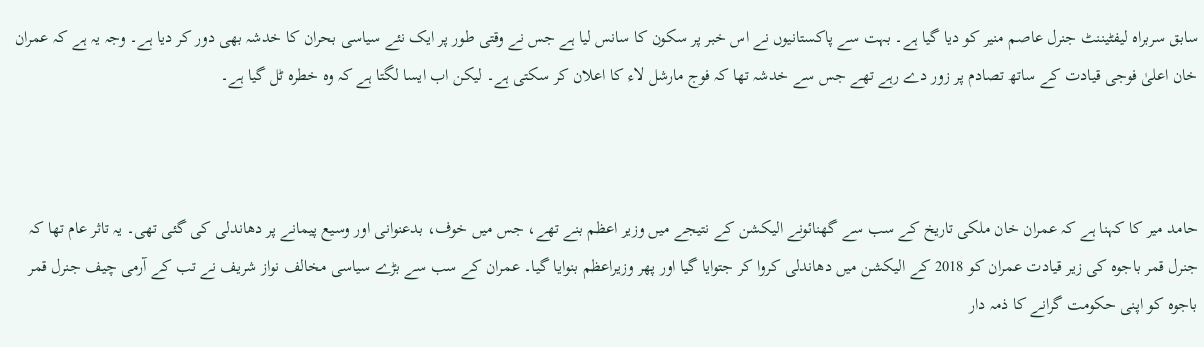سابق سربراہ لیفٹیننٹ جنرل عاصم منیر کو دیا گیا ہے۔ بہت سے پاکستانیوں نے اس خبر پر سکون کا سانس لیا ہے جس نے وقتی طور پر ایک نئے سیاسی بحران کا خدشہ بھی دور کر دیا ہے۔ وجہ یہ ہے کہ عمران خان اعلیٰ فوجی قیادت کے ساتھ تصادم پر زور دے رہے تھے جس سے خدشہ تھا کہ فوج مارشل لاء کا اعلان کر سکتی ہے۔ لیکن اب ایسا لگتا ہے کہ وہ خطرہ ٹل گیا ہے۔



حامد میر کا کہنا ہے کہ عمران خان ملکی تاریخ کے سب سے گھنائونے الیکشن کے نتیجے میں وزیر اعظم بنے تھے، جس میں خوف، بدعنوانی اور وسیع پیمانے پر دھاندلی کی گئی تھی۔ یہ تاثر عام تھا کہ جنرل قمر باجوہ کی زیر قیادت عمران کو 2018 کے الیکشن میں دھاندلی کروا کر جتوایا گیا اور پھر وزیراعظم بنوایا گیا۔ عمران کے سب سے بڑے سیاسی مخالف نواز شریف نے تب کے آرمی چیف جنرل قمر باجوہ کو اپنی حکومت گرانے کا ذمہ دار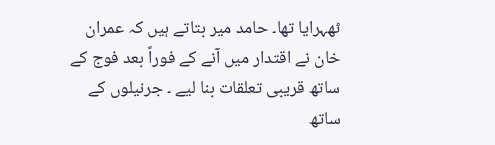ٹھہرایا تھا۔ حامد میر بتاتے ہیں کہ عمران خان نے اقتدار میں آنے کے فوراً بعد فوج کے ساتھ قریبی تعلقات بنا لیے ۔ جرنیلوں کے ساتھ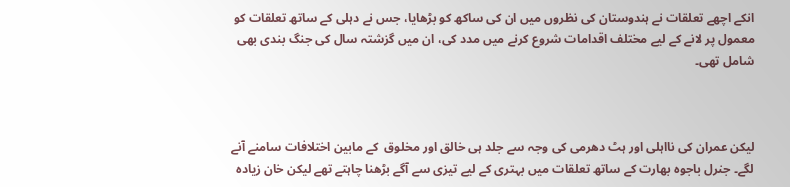انکے اچھے تعلقات نے ہندوستان کی نظروں میں ان کی ساکھ کو بڑھایا، جس نے دہلی کے ساتھ تعلقات کو معمول پر لانے کے لیے مختلف اقدامات شروع کرنے میں مدد کی، ان میں گزشتہ سال کی جنگ بندی بھی شامل تھی۔



لیکن عمران کی نااہلی اور ہٹ دھرمی کی وجہ سے جلد ہی خالق اور مخلوق  کے مابین اختلافات سامنے آنے لگے۔ جنرل باجوہ بھارت کے ساتھ تعلقات میں بہتری کے لیے تیزی سے آگے بڑھنا چاہتے تھے لیکن خان زیادہ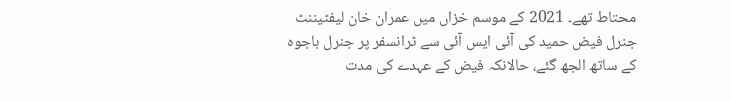محتاط تھے۔ 2021 کے موسم خزاں میں عمران خان لیفٹیننٹ جنرل فیض حمید کی آئی ایس آئی سے ٹرانسفر پر جنرل باجوہ کے ساتھ الجھ گئے، حالانکہ فیض کے عہدے کی مدت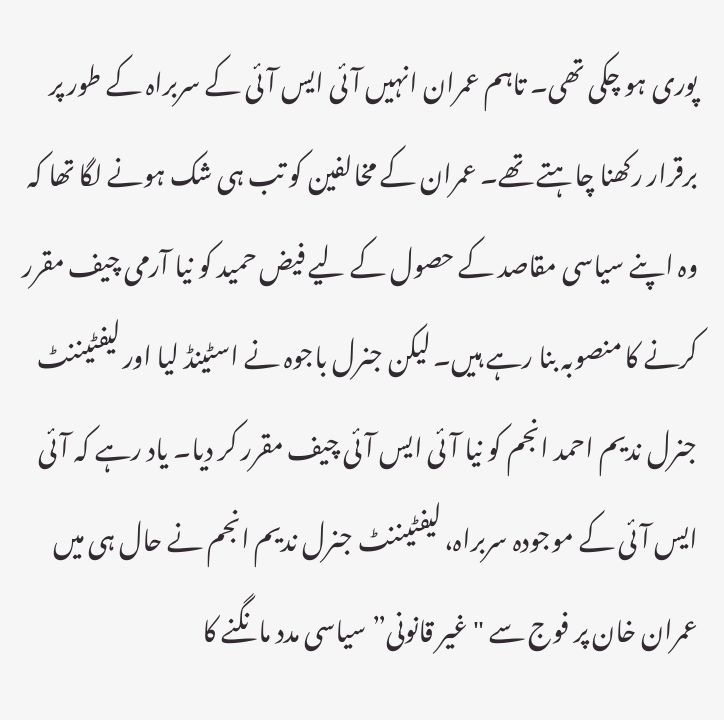پوری ہو چکی تھی۔ تاہم عمران انہیں آئی ایس آئی کے سربراہ کے طور پر برقرار رکھنا چاہتے تھے۔ عمران کے مخالفین کو تب ہی شک ہونے لگا تھا کہ وہ اپنے سیاسی مقاصد کے حصول کے لیے فیض حمید کو نیا آرمی چیف مقرر کرنے کا منصوبہ بنا رہے ہیں۔ لیکن جنرل باجوہ نے اسٹینڈ لیا اور لیفٹیننٹ جنرل ندیم احمد انجم کو نیا آئی ایس آئی چیف مقرر کر دیا۔ یاد رہے کہ آئی ایس آئی کے موجودہ سربراہ، لیفٹیننٹ جنرل ندیم انجم نے حال ہی میں عمران خان پر فوج سے "غیر قانونی” سیاسی مدد مانگنے کا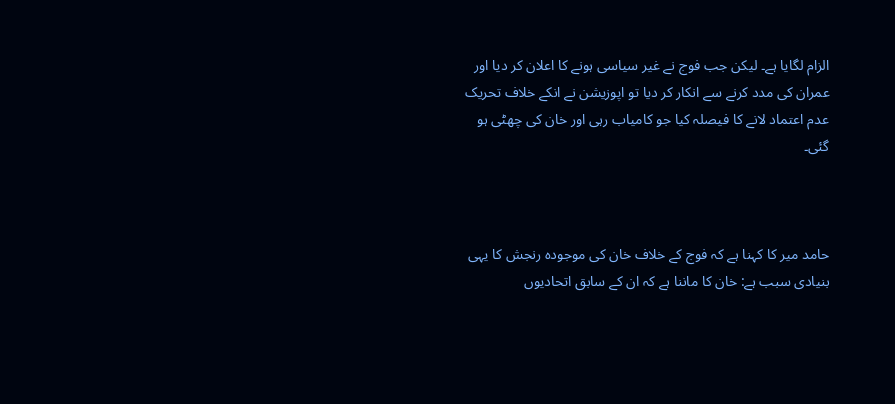الزام لگایا ہے۔ لیکن جب فوج نے غیر سیاسی ہونے کا اعلان کر دیا اور عمران کی مدد کرنے سے انکار کر دیا تو اپوزیشن نے انکے خلاف تحریک عدم اعتماد لانے کا فیصلہ کیا جو کامیاب رہی اور خان کی چھٹی ہو گئی۔



حامد میر کا کہنا ہے کہ فوج کے خلاف خان کی موجودہ رنجش کا یہی بنیادی سبب ہے: خان کا ماننا ہے کہ ان کے سابق اتحادیوں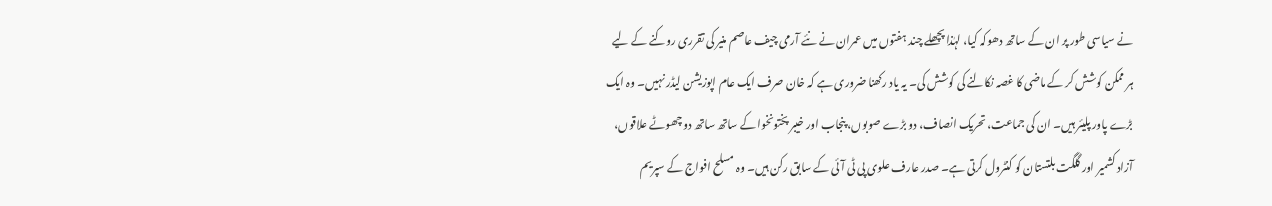نے سیاسی طور پر ان کے ساتھ دھوکہ کیا، لہٰذا پچھلے چند ہفتوں میں عمران نے نئے آرمی چیف عاصم منیر کی تقرری روکنے کے لیے ہر ممکن کوشش کر کے ماضی کا غصہ نکالنے کی کوشش کی۔ یہ یاد رکھنا ضروری ہے کہ خان صرف ایک عام اپوزیشن لیڈر نہیں۔ وہ ایک بڑے پاور پلیئر ہیں۔ ان کی جماعت، تحریک انصاف، دو بڑے صوبوں، پنجاب اور خیبر پختونخوا کے ساتھ ساتھ دو چھوٹے علاقوں، آزاد کشمیر اور گلگت بلتستان کو کنٹرول کرتی ہے۔ صدر عارف علوی پی ٹی آئی کے سابق رکن ہیں۔ وہ مسلح افواج کے سپریم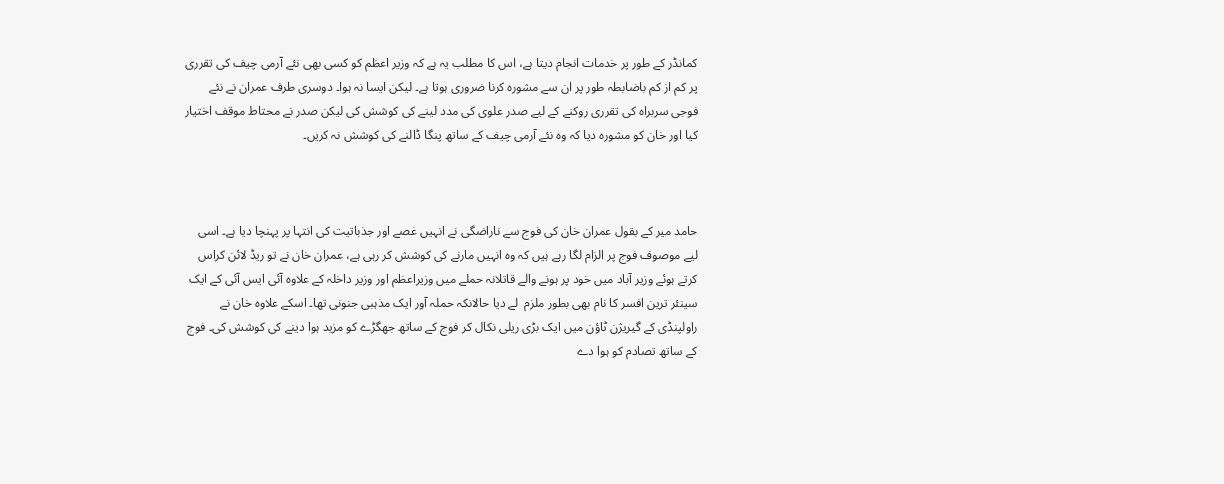کمانڈر کے طور پر خدمات انجام دیتا ہے، اس کا مطلب یہ ہے کہ وزیر اعظم کو کسی بھی نئے آرمی چیف کی تقرری پر کم از کم باضابطہ طور پر ان سے مشورہ کرنا ضروری ہوتا ہے۔ لیکن ایسا نہ ہوا۔ دوسری طرف عمران نے نئے فوجی سربراہ کی تقرری روکنے کے لیے صدر علوی کی مدد لینے کی کوشش کی لیکن صدر نے محتاط موقف اختیار کیا اور خان کو مشورہ دیا کہ وہ نئے آرمی چیف کے ساتھ پنگا ڈالنے کی کوشش نہ کریں۔



حامد میر کے بقول عمران خان کی فوج سے ناراضگی نے انہیں غصے اور جذباتیت کی انتہا پر پہنچا دیا ہے۔ اسی لیے موصوف فوج پر الزام لگا رہے ہیں کہ وہ انہیں مارنے کی کوشش کر رہی ہے، عمران خان نے تو ریڈ لائن کراس کرتے ہوئے وزیر آباد میں خود پر ہونے والے قاتلانہ حملے میں وزیراعظم اور وزیر داخلہ کے علاوہ آئی ایس آئی کے ایک سینئر ترین افسر کا نام بھی بطور ملزم  لے دیا حالانکہ حملہ آور ایک مذہبی جنونی تھا۔ اسکے علاوہ خان نے راولپنڈی کے گیریژن ٹاؤن میں ایک بڑی ریلی نکال کر فوج کے ساتھ جھگڑے کو مزید ہوا دینے کی کوشش کی۔ فوج کے ساتھ تصادم کو ہوا دے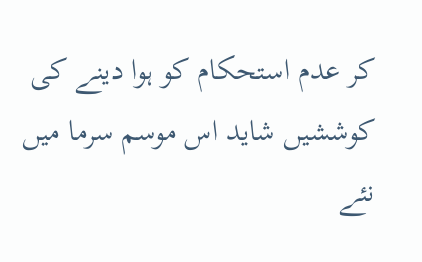کر عدم استحکام کو ہوا دینے کی کوششیں شاید اس موسم سرما میں نئے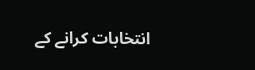انتخابات کرانے کے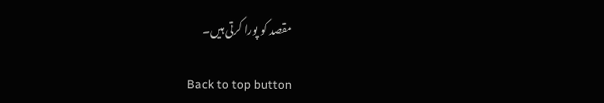مقصد کو پورا کرتی ہیں۔

Back to top button